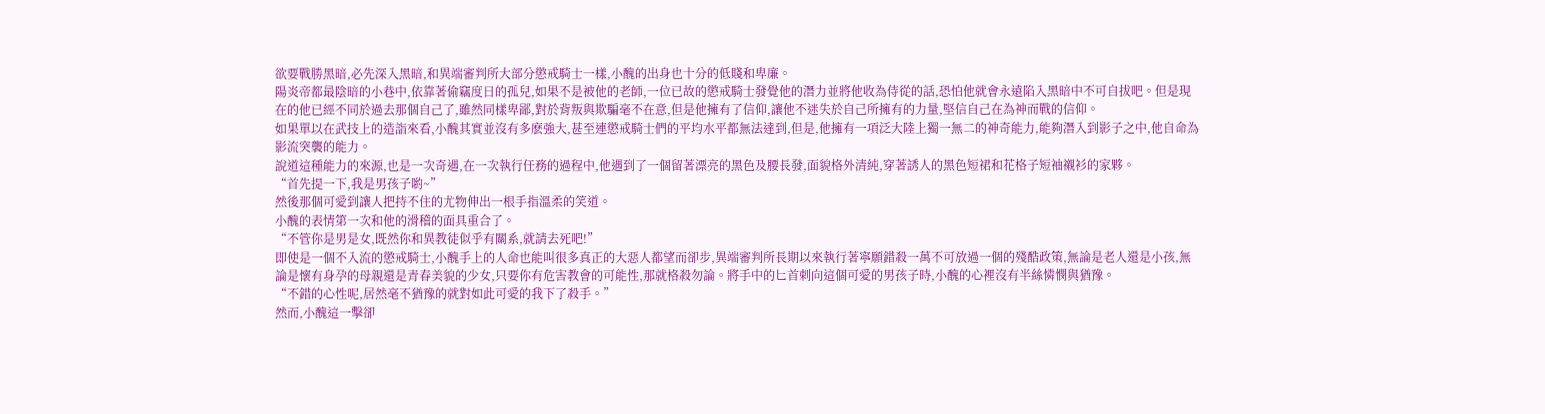欲要戰勝黑暗,必先深入黑暗,和異端審判所大部分懲戒騎士一樣,小醜的出身也十分的低賤和卑廉。
陽炎帝都最陰暗的小巷中,依靠著偷竊度日的孤兒,如果不是被他的老師,一位已故的懲戒騎士發覺他的潛力並將他收為侍從的話,恐怕他就會永遠陷入黑暗中不可自拔吧。但是現在的他已經不同於過去那個自己了,雖然同樣卑鄙,對於背叛與欺騙毫不在意,但是他擁有了信仰,讓他不迷失於自己所擁有的力量,堅信自己在為神而戰的信仰。
如果單以在武技上的造詣來看,小醜其實並沒有多麽強大,甚至連懲戒騎士們的平均水平都無法達到,但是,他擁有一項泛大陸上獨一無二的神奇能力,能夠潛入到影子之中,他自命為影流突襲的能力。
說道這種能力的來源,也是一次奇遇,在一次執行任務的過程中,他遇到了一個留著漂亮的黑色及腰長發,面貌格外清純,穿著誘人的黑色短裙和花格子短袖襯衫的家夥。
“首先提一下,我是男孩子喲~”
然後那個可愛到讓人把持不住的尤物伸出一根手指溫柔的笑道。
小醜的表情第一次和他的滑稽的面具重合了。
“不管你是男是女,既然你和異教徒似乎有關系,就請去死吧!”
即使是一個不入流的懲戒騎士,小醜手上的人命也能叫很多真正的大惡人都望而卻步,異端審判所長期以來執行著寧願錯殺一萬不可放過一個的殘酷政策,無論是老人還是小孩,無論是懷有身孕的母親還是青春美貌的少女,只要你有危害教會的可能性,那就格殺勿論。將手中的匕首刺向這個可愛的男孩子時,小醜的心裡沒有半絲憐憫與猶豫。
“不錯的心性呢,居然毫不猶豫的就對如此可愛的我下了殺手。”
然而,小醜這一擊卻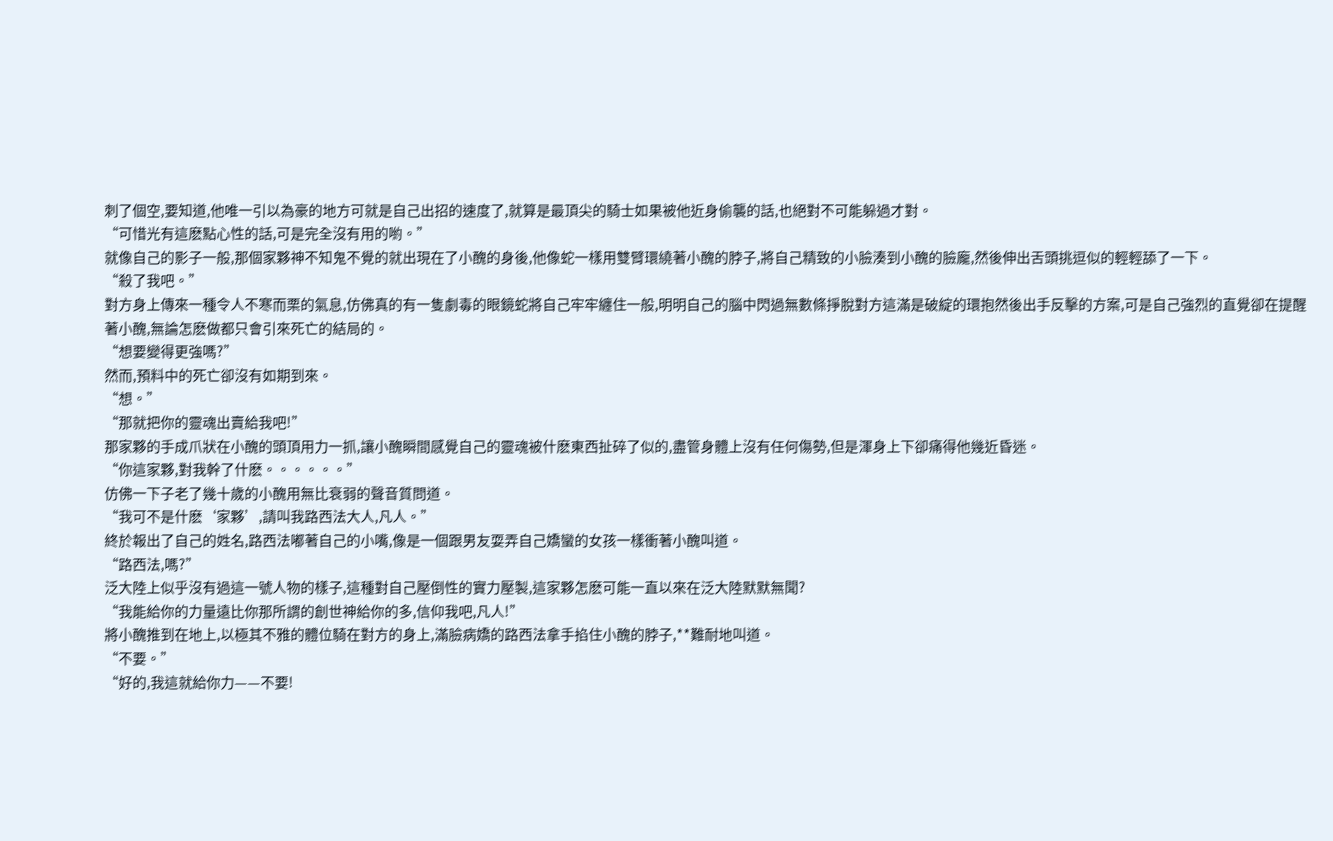刺了個空,要知道,他唯一引以為豪的地方可就是自己出招的速度了,就算是最頂尖的騎士如果被他近身偷襲的話,也絕對不可能躲過才對。
“可惜光有這麽點心性的話,可是完全沒有用的喲。”
就像自己的影子一般,那個家夥神不知鬼不覺的就出現在了小醜的身後,他像蛇一樣用雙臂環繞著小醜的脖子,將自己精致的小臉湊到小醜的臉龐,然後伸出舌頭挑逗似的輕輕舔了一下。
“殺了我吧。”
對方身上傳來一種令人不寒而栗的氣息,仿佛真的有一隻劇毒的眼鏡蛇將自己牢牢纏住一般,明明自己的腦中閃過無數條掙脫對方這滿是破綻的環抱然後出手反擊的方案,可是自己強烈的直覺卻在提醒著小醜,無論怎麽做都只會引來死亡的結局的。
“想要變得更強嗎?”
然而,預料中的死亡卻沒有如期到來。
“想。”
“那就把你的靈魂出賣給我吧!”
那家夥的手成爪狀在小醜的頭頂用力一抓,讓小醜瞬間感覺自己的靈魂被什麽東西扯碎了似的,盡管身體上沒有任何傷勢,但是渾身上下卻痛得他幾近昏迷。
“你這家夥,對我幹了什麽。。。。。。”
仿佛一下子老了幾十歲的小醜用無比衰弱的聲音質問道。
“我可不是什麽‘家夥’,請叫我路西法大人,凡人。”
終於報出了自己的姓名,路西法嘟著自己的小嘴,像是一個跟男友耍弄自己嬌蠻的女孩一樣衝著小醜叫道。
“路西法,嗎?”
泛大陸上似乎沒有過這一號人物的樣子,這種對自己壓倒性的實力壓製,這家夥怎麽可能一直以來在泛大陸默默無聞?
“我能給你的力量遠比你那所謂的創世神給你的多,信仰我吧,凡人!”
將小醜推到在地上,以極其不雅的體位騎在對方的身上,滿臉病嬌的路西法拿手掐住小醜的脖子,**難耐地叫道。
“不要。”
“好的,我這就給你力——不要!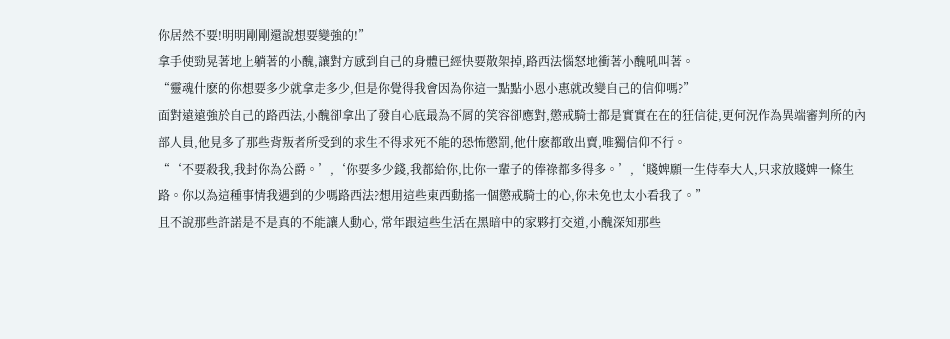你居然不要!明明剛剛還說想要變強的!”
拿手使勁晃著地上躺著的小醜,讓對方感到自己的身體已經快要散架掉,路西法惱怒地衝著小醜吼叫著。
“靈魂什麽的你想要多少就拿走多少,但是你覺得我會因為你這一點點小恩小惠就改變自己的信仰嗎?”
面對遠遠強於自己的路西法,小醜卻拿出了發自心底最為不屑的笑容卻應對,懲戒騎士都是實實在在的狂信徒,更何況作為異端審判所的內部人員,他見多了那些背叛者所受到的求生不得求死不能的恐怖懲罰,他什麽都敢出賣,唯獨信仰不行。
“‘不要殺我,我封你為公爵。’,‘你要多少錢,我都給你,比你一輩子的俸祿都多得多。’,‘賤婢願一生侍奉大人,只求放賤婢一條生路。你以為這種事情我遇到的少嗎路西法?想用這些東西動搖一個懲戒騎士的心,你未免也太小看我了。”
且不說那些許諾是不是真的不能讓人動心, 常年跟這些生活在黑暗中的家夥打交道,小醜深知那些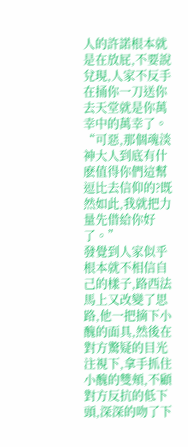人的許諾根本就是在放屁,不要說兌現,人家不反手在捅你一刀送你去天堂就是你萬幸中的萬幸了。
“可惡,那個魂淡神大人到底有什麽值得你們這幫逗比去信仰的?既然如此,我就把力量先借給你好了。”
發覺到人家似乎根本就不相信自己的樣子,路西法馬上又改變了思路,他一把摘下小醜的面具,然後在對方驚疑的目光注視下,拿手抓住小醜的雙頰,不顧對方反抗的低下頭,深深的吻了下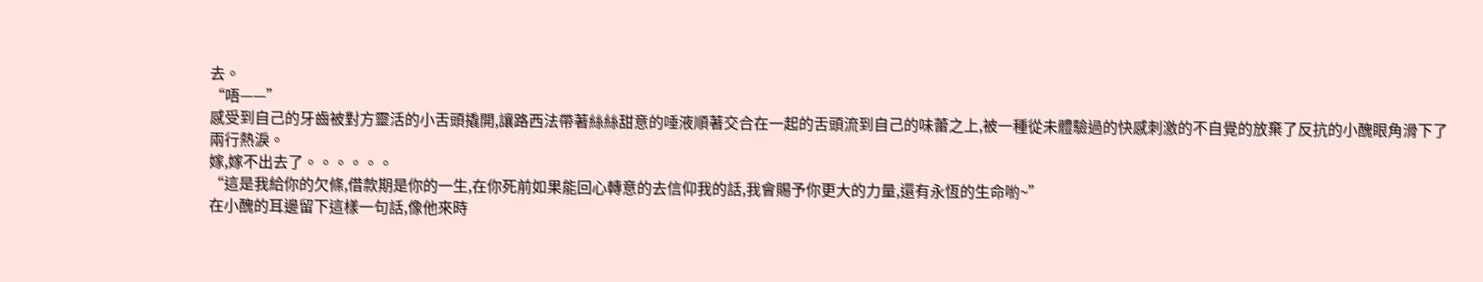去。
“唔——”
感受到自己的牙齒被對方靈活的小舌頭撬開,讓路西法帶著絲絲甜意的唾液順著交合在一起的舌頭流到自己的味蕾之上,被一種從未體驗過的快感刺激的不自覺的放棄了反抗的小醜眼角滑下了兩行熱淚。
嫁,嫁不出去了。。。。。。
“這是我給你的欠條,借款期是你的一生,在你死前如果能回心轉意的去信仰我的話,我會賜予你更大的力量,還有永恆的生命喲~”
在小醜的耳邊留下這樣一句話,像他來時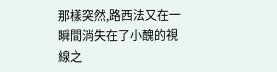那樣突然,路西法又在一瞬間消失在了小醜的視線之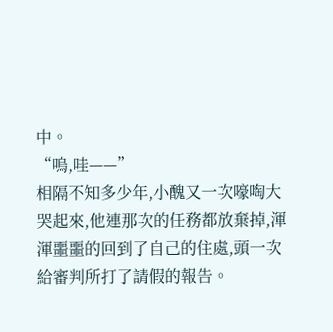中。
“嗚,哇——”
相隔不知多少年,小醜又一次嚎啕大哭起來,他連那次的任務都放棄掉,渾渾噩噩的回到了自己的住處,頭一次給審判所打了請假的報告。